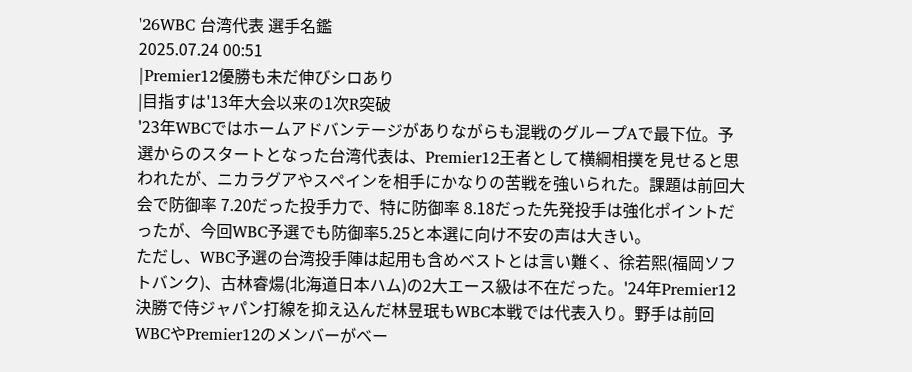'26WBC 台湾代表 選手名鑑
2025.07.24 00:51
|Premier12優勝も未だ伸びシロあり
|目指すは'13年大会以来の1次R突破
'23年WBCではホームアドバンテージがありながらも混戦のグループAで最下位。予選からのスタートとなった台湾代表は、Premier12王者として横綱相撲を見せると思われたが、ニカラグアやスペインを相手にかなりの苦戦を強いられた。課題は前回大会で防御率 7.20だった投手力で、特に防御率 8.18だった先発投手は強化ポイントだったが、今回WBC予選でも防御率5.25と本選に向け不安の声は大きい。
ただし、WBC予選の台湾投手陣は起用も含めベストとは言い難く、徐若熙(福岡ソフトバンク)、古林睿煬(北海道日本ハム)の2大エース級は不在だった。'24年Premier12決勝で侍ジャパン打線を抑え込んだ林昱珉もWBC本戦では代表入り。野手は前回WBCやPremier12のメンバーがベー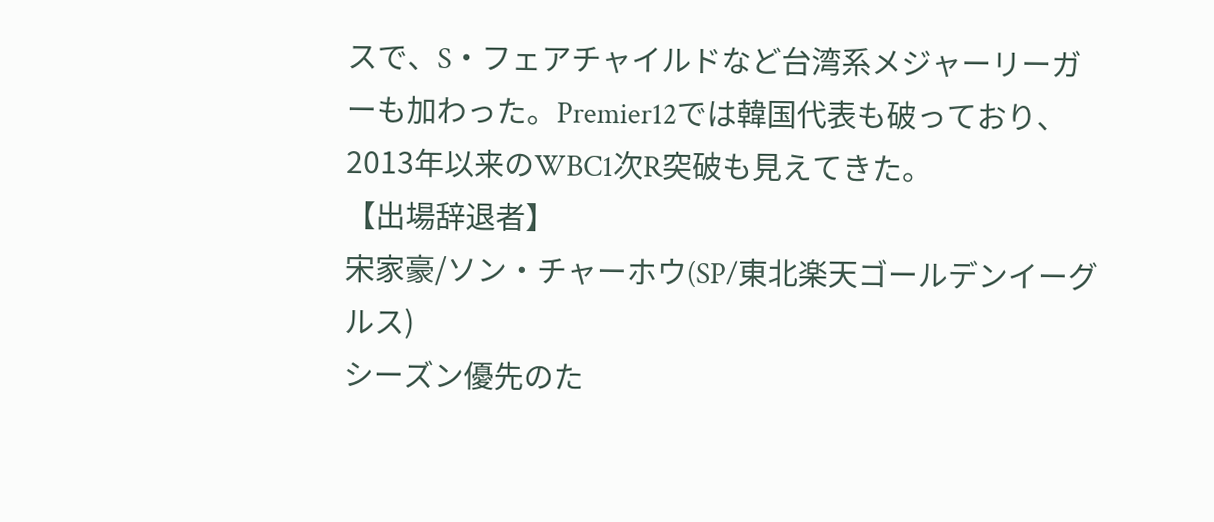スで、S・フェアチャイルドなど台湾系メジャーリーガーも加わった。Premier12では韓国代表も破っており、2013年以来のWBC1次R突破も見えてきた。
【出場辞退者】
宋家豪/ソン・チャーホウ(SP/東北楽天ゴールデンイーグルス)
シーズン優先のた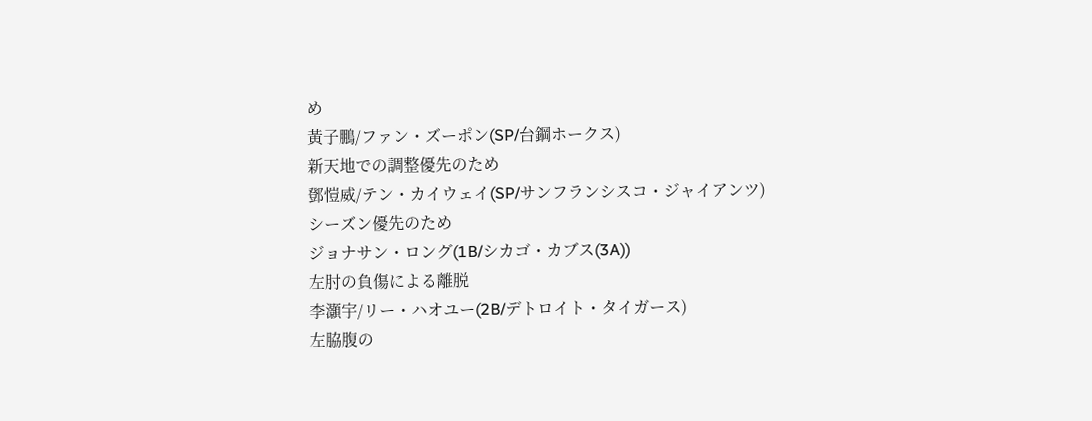め
黃子鵬/ファン・ズーポン(SP/台鋼ホークス)
新天地での調整優先のため
鄧愷威/テン・カイウェイ(SP/サンフランシスコ・ジャイアンツ)
シーズン優先のため
ジョナサン・ロング(1B/シカゴ・カブス(3A))
左肘の負傷による離脱
李灝宇/リー・ハオユー(2B/デトロイト・タイガース)
左脇腹の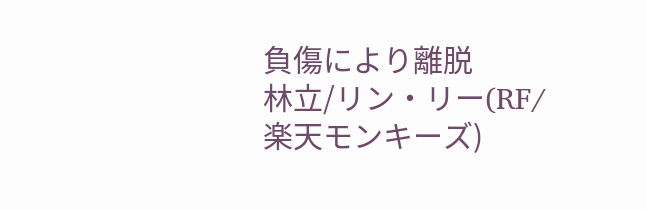負傷により離脱
林立/リン・リー(RF/楽天モンキーズ)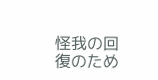怪我の回復のため